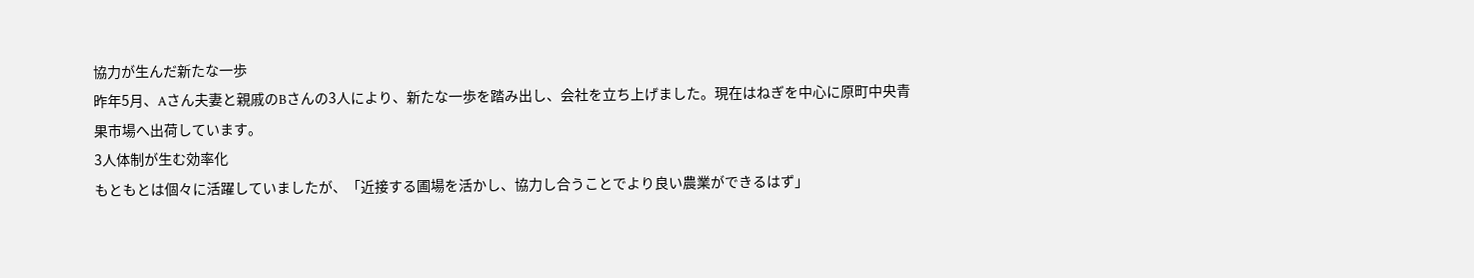協力が生んだ新たな一歩
昨年5月、Aさん夫妻と親戚のBさんの3人により、新たな一歩を踏み出し、会社を立ち上げました。現在はねぎを中心に原町中央青果市場へ出荷しています。
3人体制が生む効率化
もともとは個々に活躍していましたが、「近接する圃場を活かし、協力し合うことでより良い農業ができるはず」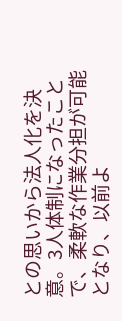との思いから法人化を決意。3人体制になったことで、柔軟な作業分担が可能となり、以前よ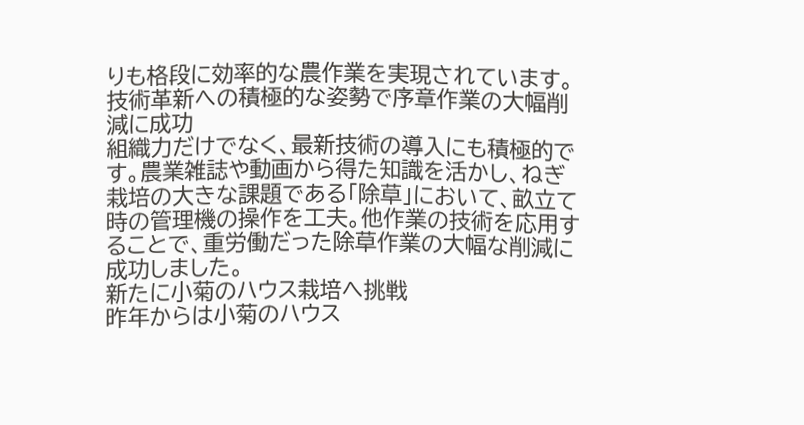りも格段に効率的な農作業を実現されています。
技術革新への積極的な姿勢で序章作業の大幅削減に成功
組織力だけでなく、最新技術の導入にも積極的です。農業雑誌や動画から得た知識を活かし、ねぎ栽培の大きな課題である「除草」において、畝立て時の管理機の操作を工夫。他作業の技術を応用することで、重労働だった除草作業の大幅な削減に成功しました。
新たに小菊のハウス栽培へ挑戦
昨年からは小菊のハウス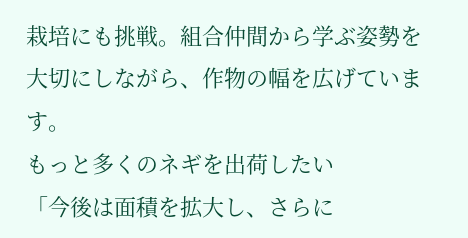栽培にも挑戦。組合仲間から学ぶ姿勢を大切にしながら、作物の幅を広げています。
もっと多くのネギを出荷したい
「今後は面積を拡大し、さらに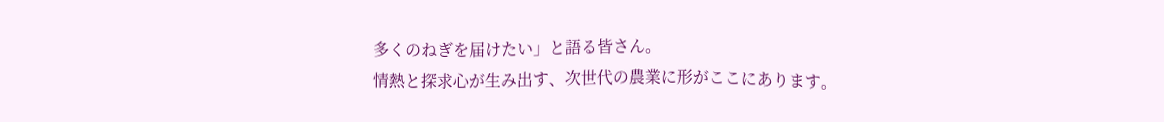多くのねぎを届けたい」と語る皆さん。
情熱と探求心が生み出す、次世代の農業に形がここにあります。